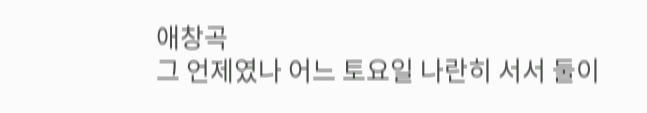애창곡
그 언제였나 어느 토요일 나란히 서서 둘이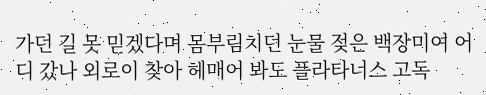가던 길 못 믿겠다며 몸부림치던 눈물 젖은 백장미여 어디 갔나 외로이 찾아 헤매어 봐도 플라타너스 고독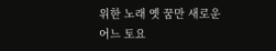위한 노래 옛 꿈만 새로운 어느 토요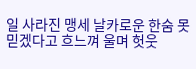일 사라진 맹세 날카로운 한숨 못 믿겠다고 흐느껴 울며 헛웃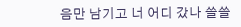음만 남기고 너 어디 갔나 쓸쓸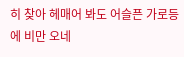히 찾아 헤매어 봐도 어슬픈 가로등에 비만 오네